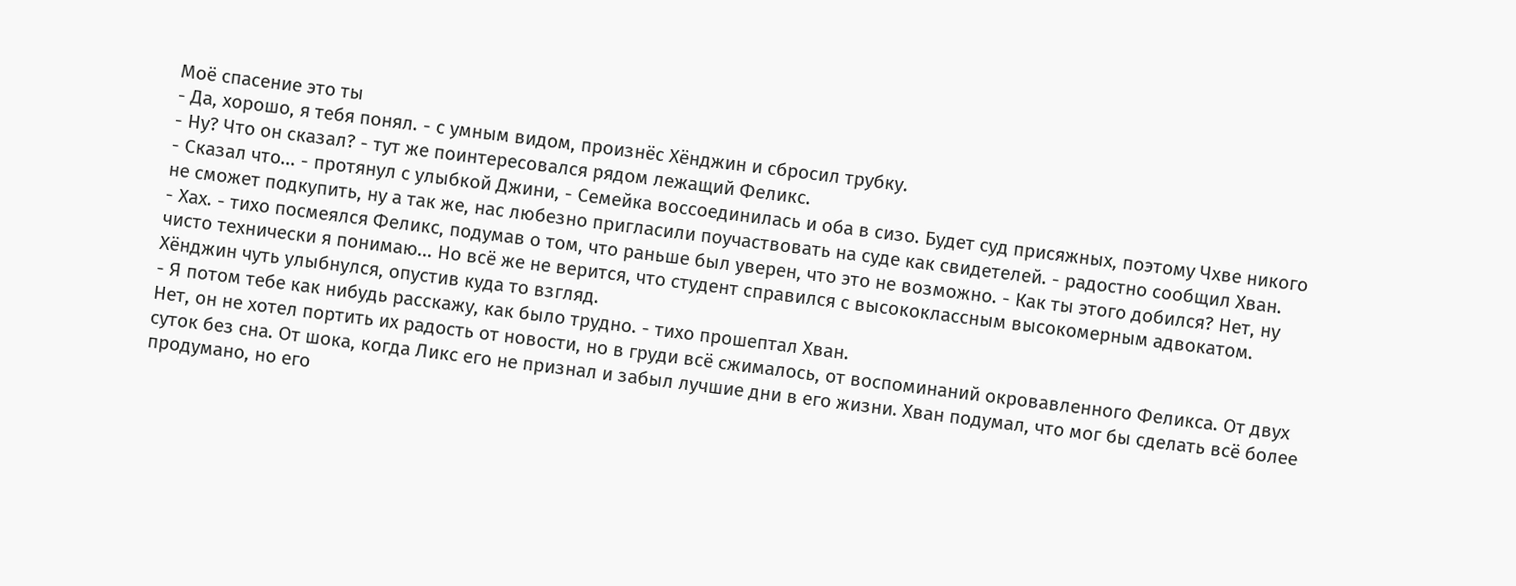Моё спасение это ты
- Да, хорошо, я тебя понял. - с умным видом, произнёс Хёнджин и сбросил трубку.
- Ну? Что он сказал? - тут же поинтересовался рядом лежащий Феликс.
- Сказал что... - протянул с улыбкой Джини, - Семейка воссоединилась и оба в сизо. Будет суд присяжных, поэтому Чхве никого не сможет подкупить, ну а так же, нас любезно пригласили поучаствовать на суде как свидетелей. - радостно сообщил Хван.
- Хах. - тихо посмеялся Феликс, подумав о том, что раньше был уверен, что это не возможно. - Как ты этого добился? Нет, ну чисто технически я понимаю... Но всё же не верится, что студент справился с высококлассным высокомерным адвокатом.
Хёнджин чуть улыбнулся, опустив куда то взгляд.
- Я потом тебе как нибудь расскажу, как было трудно. - тихо прошептал Хван.
Нет, он не хотел портить их радость от новости, но в груди всё сжималось, от воспоминаний окровавленного Феликса. От двух суток без сна. От шока, когда Ликс его не признал и забыл лучшие дни в его жизни. Хван подумал, что мог бы сделать всё более продумано, но его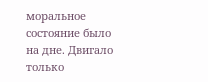моральное состояние было на дне. Двигало только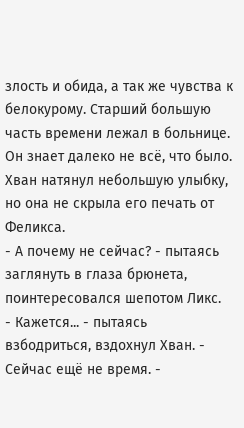злость и обида, а так же чувства к белокурому. Старший большую часть времени лежал в больнице. Он знает далеко не всё, что было.
Хван натянул небольшую улыбку, но она не скрыла его печать от Феликса.
- А почему не сейчас? - пытаясь заглянуть в глаза брюнета, поинтересовался шепотом Ликс.
- Кажется... - пытаясь взбодриться, вздохнул Хван. - Сейчас ещё не время. -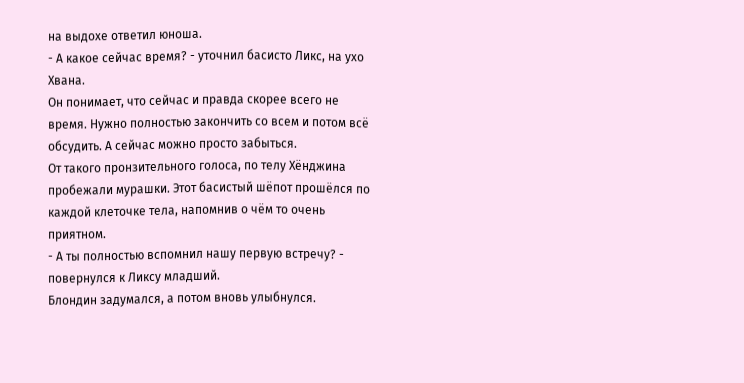на выдохе ответил юноша.
- А какое сейчас время? - уточнил басисто Ликс, на ухо Хвана.
Он понимает, что сейчас и правда скорее всего не время. Нужно полностью закончить со всем и потом всё обсудить. А сейчас можно просто забыться.
От такого пронзительного голоса, по телу Хёнджина пробежали мурашки. Этот басистый шёпот прошёлся по каждой клеточке тела, напомнив о чём то очень приятном.
- А ты полностью вспомнил нашу первую встречу? - повернулся к Ликсу младший.
Блондин задумался, а потом вновь улыбнулся.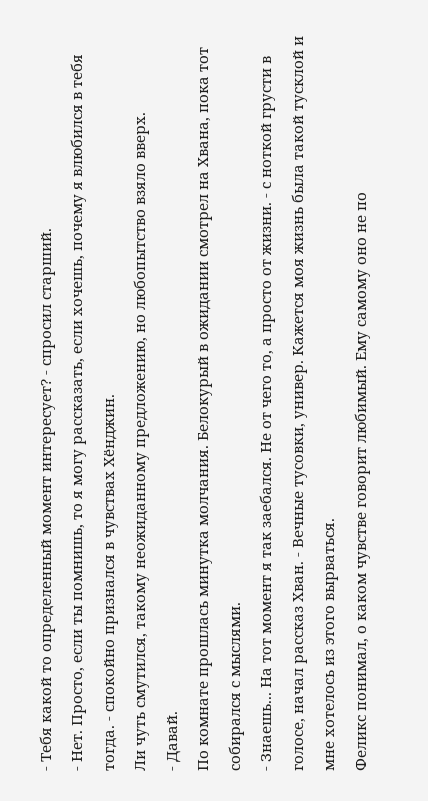- Тебя какой то определенный момент интересует? - спросил старший.
- Нет. Просто, если ты помнишь, то я могу рассказать, если хочешь, почему я влюбился в тебя тогда. - спокойно признался в чувствах Хёнджин.
Ли чуть смутился, такому неожиданному предложению, но любопытство взяло вверх.
- Давай.
По комнате прошлась минутка молчания. Белокурый в ожидании смотрел на Хвана, пока тот собирался с мыслями.
- Знаешь... На тот момент я так заебался. Не от чего то, а просто от жизни. - с ноткой грусти в голосе, начал рассказ Хван. - Вечные тусовки, универ. Кажется моя жизнь была такой тусклой и мне хотелось из этого вырваться.
Феликс понимал, о каком чувстве говорит любимый. Ему самому оно не по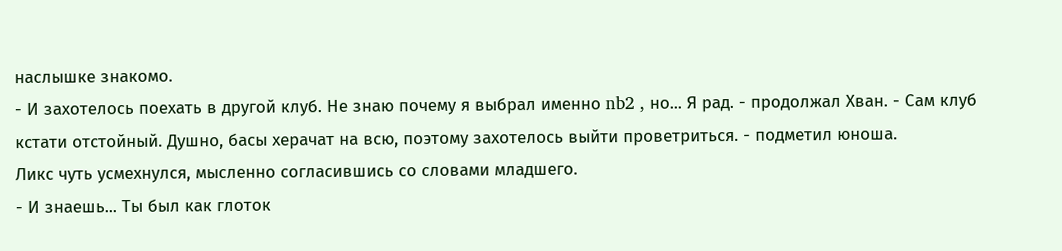наслышке знакомо.
- И захотелось поехать в другой клуб. Не знаю почему я выбрал именно nb2 , но... Я рад. - продолжал Хван. - Сам клуб кстати отстойный. Душно, басы херачат на всю, поэтому захотелось выйти проветриться. - подметил юноша.
Ликс чуть усмехнулся, мысленно согласившись со словами младшего.
- И знаешь... Ты был как глоток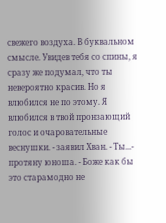свежего воздуха. В буквальном смысле. Увидев тебя со спины, я сразу же подумал, что ты невероятно красив. Но я влюбился не по этому. Я влюбился в твой пронзающий голос и очаровательные веснушки. - заявил Хван. - Ты...- протяну юноша. - Боже как бы это старамодно не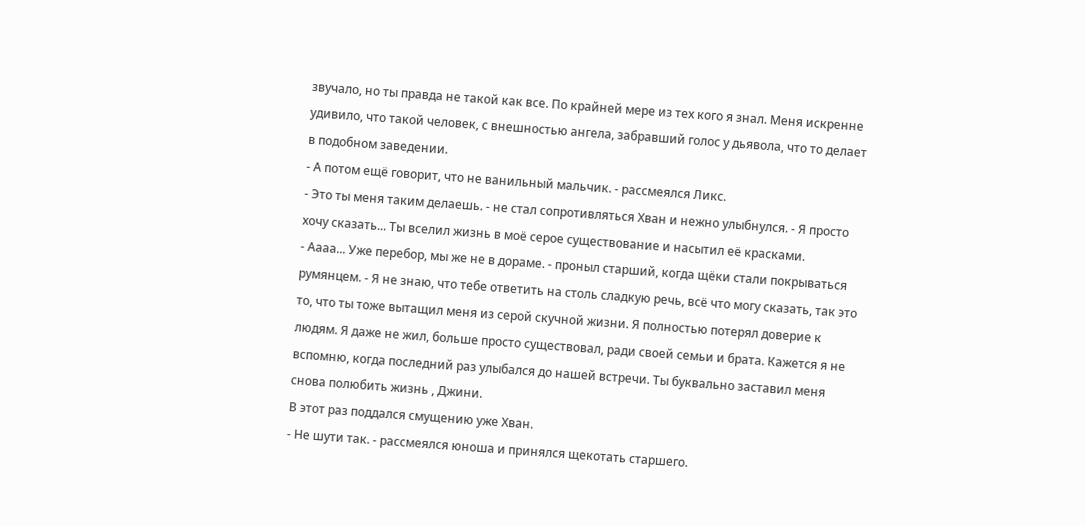звучало, но ты правда не такой как все. По крайней мере из тех кого я знал. Меня искренне удивило, что такой человек, с внешностью ангела, забравший голос у дьявола, что то делает в подобном заведении.
- А потом ещё говорит, что не ванильный мальчик. - рассмеялся Ликс.
- Это ты меня таким делаешь. - не стал сопротивляться Хван и нежно улыбнулся. - Я просто хочу сказать... Ты вселил жизнь в моё серое существование и насытил её красками.
- Аааа... Уже перебор, мы же не в дораме. - проныл старший, когда щёки стали покрываться румянцем. - Я не знаю, что тебе ответить на столь сладкую речь, всё что могу сказать, так это то, что ты тоже вытащил меня из серой скучной жизни. Я полностью потерял доверие к людям. Я даже не жил, больше просто существовал, ради своей семьи и брата. Кажется я не вспомню, когда последний раз улыбался до нашей встречи. Ты буквально заставил меня снова полюбить жизнь , Джини.
В этот раз поддался смущению уже Хван.
- Не шути так. - рассмеялся юноша и принялся щекотать старшего.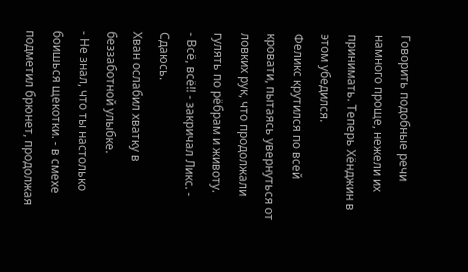Говорить подобные речи намного проще, нежели их принимать. Теперь Хёнджин в этом убедился.
Феликс крутился по всей кровати, пытаясь увернуться от ловких рук, что продолжали гулять по рёбрам и животу.
- Всё, всё!! - закричал Ликс. - Сдаюсь.
Хван ослабил хватку в беззаботной улыбке.
- Не знал, что ты настолько боишься щекотки. - в смехе подметил брюнет, продолжая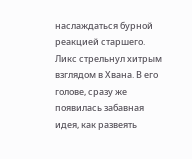наслаждаться бурной реакцией старшего.
Ликс стрельнул хитрым взглядом в Хвана. В его голове, сразу же появилась забавная идея, как развеять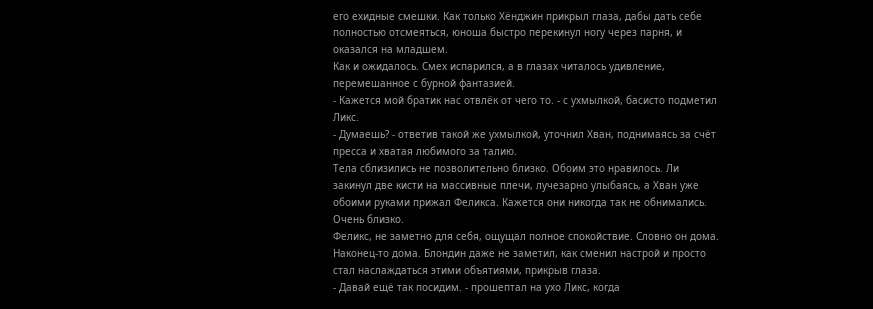его ехидные смешки. Как только Хёнджин прикрыл глаза, дабы дать себе полностью отсмеяться, юноша быстро перекинул ногу через парня, и оказался на младшем.
Как и ожидалось. Смех испарился, а в глазах читалось удивление, перемешанное с бурной фантазией.
- Кажется мой братик нас отвлёк от чего то. - с ухмылкой, басисто подметил Ликс.
- Думаешь? - ответив такой же ухмылкой, уточнил Хван, поднимаясь за счёт пресса и хватая любимого за талию.
Тела сблизились не позволительно близко. Обоим это нравилось. Ли закинул две кисти на массивные плечи, лучезарно улыбаясь, а Хван уже обоими руками прижал Феликса. Кажется они никогда так не обнимались. Очень близко.
Феликс, не заметно для себя, ощущал полное спокойствие. Словно он дома. Наконец-то дома. Блондин даже не заметил, как сменил настрой и просто стал наслаждаться этими объятиями, прикрыв глаза.
- Давай ещё так посидим. - прошептал на ухо Ликс, когда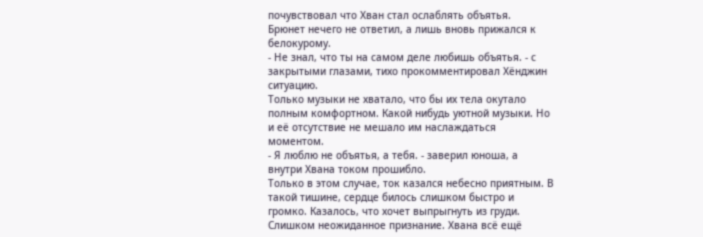почувствовал что Хван стал ослаблять объятья.
Брюнет нечего не ответил, а лишь вновь прижался к белокурому.
- Не знал, что ты на самом деле любишь объятья. - с закрытыми глазами, тихо прокомментировал Хёнджин ситуацию.
Только музыки не хватало, что бы их тела окутало полным комфортном. Какой нибудь уютной музыки. Но и её отсутствие не мешало им наслаждаться моментом.
- Я люблю не объятья, а тебя. - заверил юноша, а внутри Хвана током прошибло.
Только в этом случае, ток казался небесно приятным. В такой тишине, сердце билось слишком быстро и громко. Казалось, что хочет выпрыгнуть из груди. Слишком неожиданное признание. Хвана всё ещё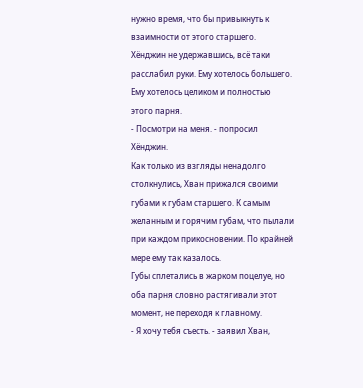нужно время, что бы привыкнуть к взаимности от этого старшего.
Хёнджин не удержавшись, всё таки расслабил руки. Ему хотелось большего. Ему хотелось целиком и полностью этого парня.
- Посмотри на меня. - попросил Хёнджин.
Как только из взгляды ненадолго столкнулись, Хван прижался своими губами к губам старшего. К самым желанным и горячим губам, что пылали при каждом прикосновении. По крайней мере ему так казалось.
Губы сплетались в жарком поцелуе, но оба парня словно растягивали этот момент, не переходя к главному.
- Я хочу тебя съесть. - заявил Хван,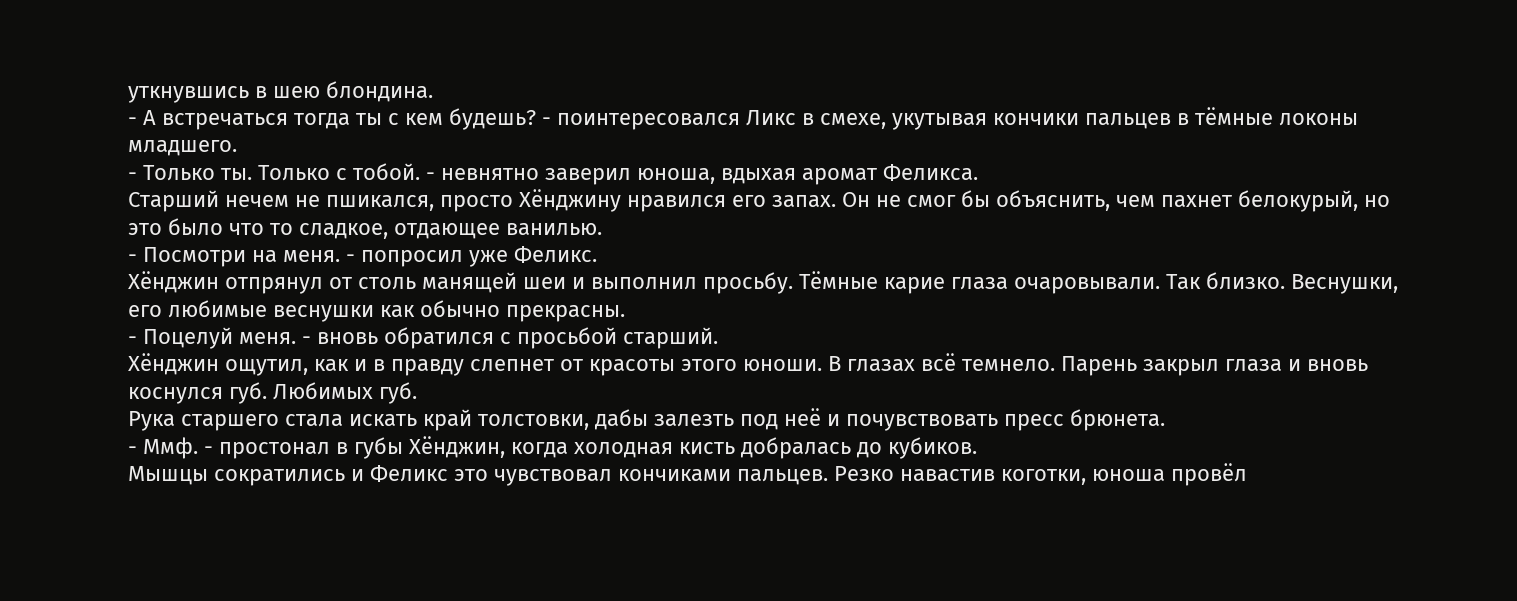уткнувшись в шею блондина.
- А встречаться тогда ты с кем будешь? - поинтересовался Ликс в смехе, укутывая кончики пальцев в тёмные локоны младшего.
- Только ты. Только с тобой. - невнятно заверил юноша, вдыхая аромат Феликса.
Старший нечем не пшикался, просто Хёнджину нравился его запах. Он не смог бы объяснить, чем пахнет белокурый, но это было что то сладкое, отдающее ванилью.
- Посмотри на меня. - попросил уже Феликс.
Хёнджин отпрянул от столь манящей шеи и выполнил просьбу. Тёмные карие глаза очаровывали. Так близко. Веснушки, его любимые веснушки как обычно прекрасны.
- Поцелуй меня. - вновь обратился с просьбой старший.
Хёнджин ощутил, как и в правду слепнет от красоты этого юноши. В глазах всё темнело. Парень закрыл глаза и вновь коснулся губ. Любимых губ.
Рука старшего стала искать край толстовки, дабы залезть под неё и почувствовать пресс брюнета.
- Ммф. - простонал в губы Хёнджин, когда холодная кисть добралась до кубиков.
Мышцы сократились и Феликс это чувствовал кончиками пальцев. Резко навастив коготки, юноша провёл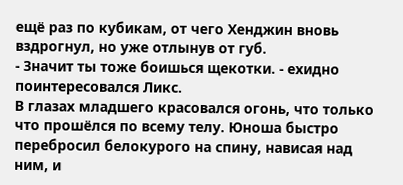ещё раз по кубикам, от чего Хенджин вновь вздрогнул, но уже отлынув от губ.
- Значит ты тоже боишься щекотки. - ехидно поинтересовался Ликс.
В глазах младшего красовался огонь, что только что прошёлся по всему телу. Юноша быстро перебросил белокурого на спину, нависая над ним, и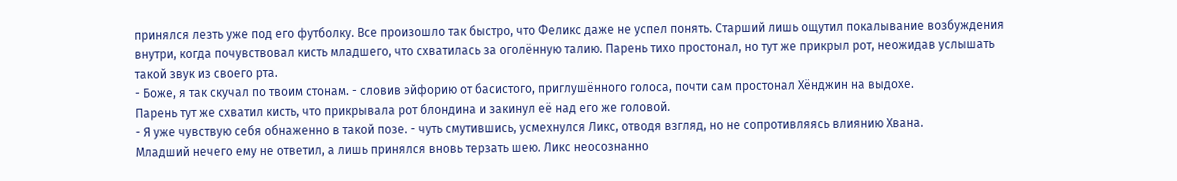принялся лезть уже под его футболку. Все произошло так быстро, что Феликс даже не успел понять. Старший лишь ощутил покалывание возбуждения внутри, когда почувствовал кисть младшего, что схватилась за оголённую талию. Парень тихо простонал, но тут же прикрыл рот, неожидав услышать такой звук из своего рта.
- Боже, я так скучал по твоим стонам. - словив эйфорию от басистого, приглушённого голоса, почти сам простонал Хёнджин на выдохе.
Парень тут же схватил кисть, что прикрывала рот блондина и закинул её над его же головой.
- Я уже чувствую себя обнаженно в такой позе. - чуть смутившись, усмехнулся Ликс, отводя взгляд, но не сопротивляясь влиянию Хвана.
Младший нечего ему не ответил, а лишь принялся вновь терзать шею. Ликс неосознанно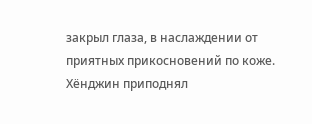закрыл глаза, в наслаждении от приятных прикосновений по коже.
Хёнджин приподнял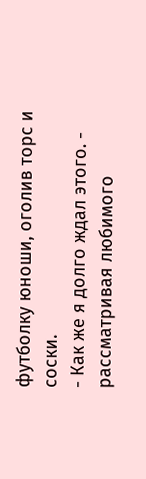футболку юноши, оголив торс и соски.
- Как же я долго ждал этого. - рассматривая любимого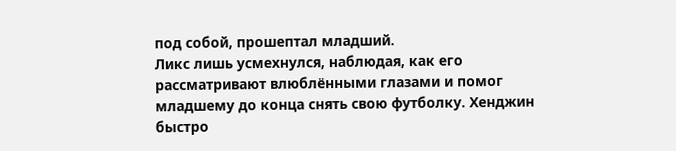под собой, прошептал младший.
Ликс лишь усмехнулся, наблюдая, как его рассматривают влюблёнными глазами и помог младшему до конца снять свою футболку. Хенджин быстро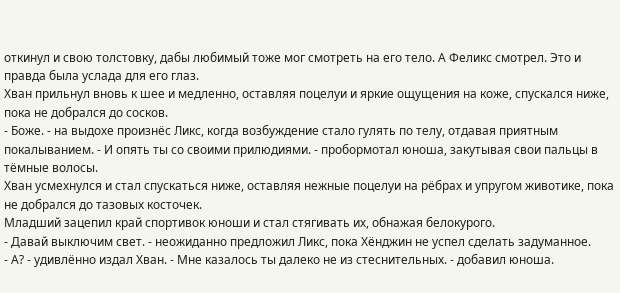откинул и свою толстовку, дабы любимый тоже мог смотреть на его тело. А Феликс смотрел. Это и правда была услада для его глаз.
Хван прильнул вновь к шее и медленно, оставляя поцелуи и яркие ощущения на коже, спускался ниже, пока не добрался до сосков.
- Боже. - на выдохе произнёс Ликс, когда возбуждение стало гулять по телу, отдавая приятным покалыванием. - И опять ты со своими прилюдиями. - пробормотал юноша, закутывая свои пальцы в тёмные волосы.
Хван усмехнулся и стал спускаться ниже, оставляя нежные поцелуи на рёбрах и упругом животике, пока не добрался до тазовых косточек.
Младший зацепил край спортивок юноши и стал стягивать их, обнажая белокурого.
- Давай выключим свет. - неожиданно предложил Ликс, пока Хёнджин не успел сделать задуманное.
- А? - удивлённо издал Хван. - Мне казалось ты далеко не из стеснительных. - добавил юноша.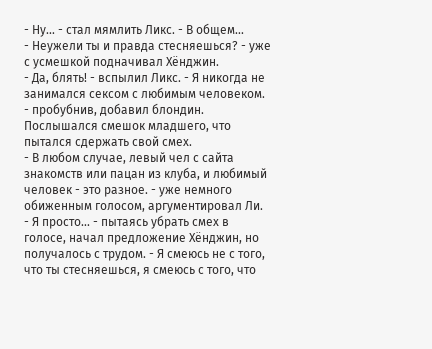- Ну... - стал мямлить Ликс. - В общем...
- Неужели ты и правда стесняешься? - уже с усмешкой подначивал Хёнджин.
- Да, блять! - вспылил Ликс. - Я никогда не занимался сексом с любимым человеком. - пробубнив, добавил блондин.
Послышался смешок младшего, что пытался сдержать свой смех.
- В любом случае, левый чел с сайта знакомств или пацан из клуба, и любимый человек - это разное. - уже немного обиженным голосом, аргументировал Ли.
- Я просто... - пытаясь убрать смех в голосе, начал предложение Хёнджин, но получалось с трудом. - Я смеюсь не с того, что ты стесняешься, я смеюсь с того, что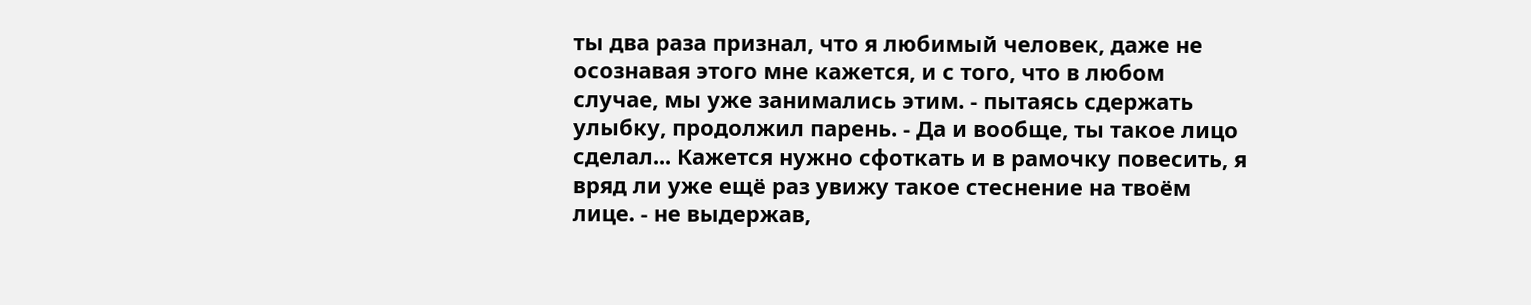ты два раза признал, что я любимый человек, даже не осознавая этого мне кажется, и с того, что в любом случае, мы уже занимались этим. - пытаясь сдержать улыбку, продолжил парень. - Да и вообще, ты такое лицо сделал... Кажется нужно сфоткать и в рамочку повесить, я вряд ли уже ещё раз увижу такое стеснение на твоём лице. - не выдержав,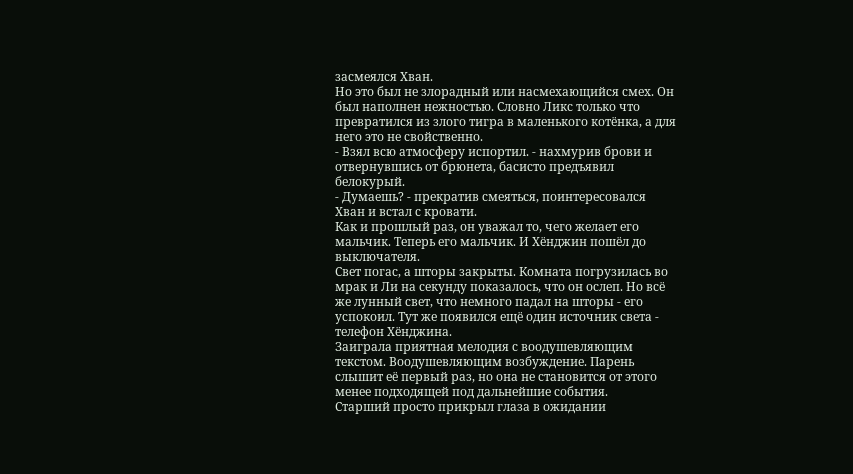засмеялся Хван.
Но это был не злорадный или насмехающийся смех. Он был наполнен нежностью. Словно Ликс только что превратился из злого тигра в маленького котёнка, а для него это не свойственно.
- Взял всю атмосферу испортил. - нахмурив брови и отвернувшись от брюнета, басисто предъявил белокурый.
- Думаешь? - прекратив смеяться, поинтересовался Хван и встал с кровати.
Как и прошлый раз, он уважал то, чего желает его мальчик. Теперь его мальчик. И Хёнджин пошёл до выключателя.
Свет погас, а шторы закрыты. Комната погрузилась во мрак и Ли на секунду показалось, что он ослеп. Но всё же лунный свет, что немного падал на шторы - его успокоил. Тут же появился ещё один источник света - телефон Хёнджина.
Заиграла приятная мелодия с воодушевляющим текстом. Воодушевляющим возбуждение. Парень слышит её первый раз, но она не становится от этого менее подходящей под дальнейшие события.
Старший просто прикрыл глаза в ожидании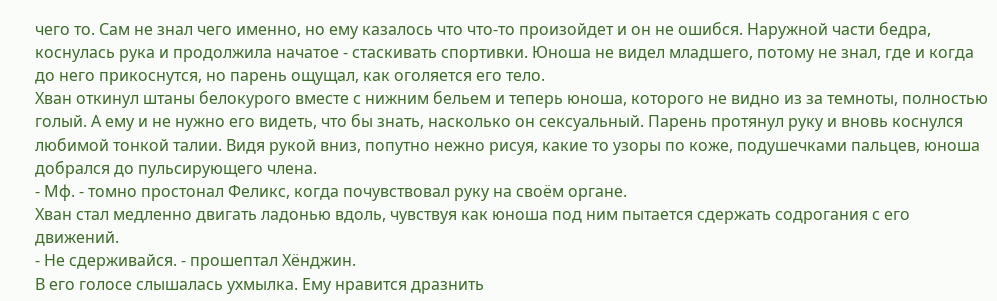чего то. Сам не знал чего именно, но ему казалось что что-то произойдет и он не ошибся. Наружной части бедра, коснулась рука и продолжила начатое - стаскивать спортивки. Юноша не видел младшего, потому не знал, где и когда до него прикоснутся, но парень ощущал, как оголяется его тело.
Хван откинул штаны белокурого вместе с нижним бельем и теперь юноша, которого не видно из за темноты, полностью голый. А ему и не нужно его видеть, что бы знать, насколько он сексуальный. Парень протянул руку и вновь коснулся любимой тонкой талии. Видя рукой вниз, попутно нежно рисуя, какие то узоры по коже, подушечками пальцев, юноша добрался до пульсирующего члена.
- Мф. - томно простонал Феликс, когда почувствовал руку на своём органе.
Хван стал медленно двигать ладонью вдоль, чувствуя как юноша под ним пытается сдержать содрогания с его движений.
- Не сдерживайся. - прошептал Хёнджин.
В его голосе слышалась ухмылка. Ему нравится дразнить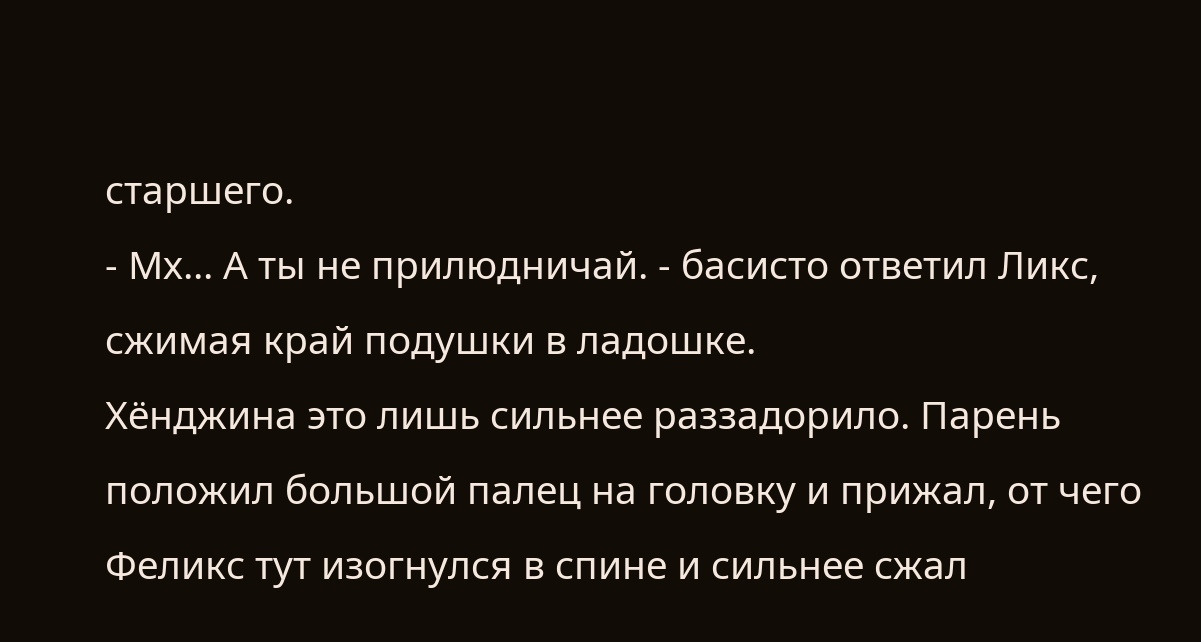старшего.
- Мх... А ты не прилюдничай. - басисто ответил Ликс, сжимая край подушки в ладошке.
Хёнджина это лишь сильнее раззадорило. Парень положил большой палец на головку и прижал, от чего Феликс тут изогнулся в спине и сильнее сжал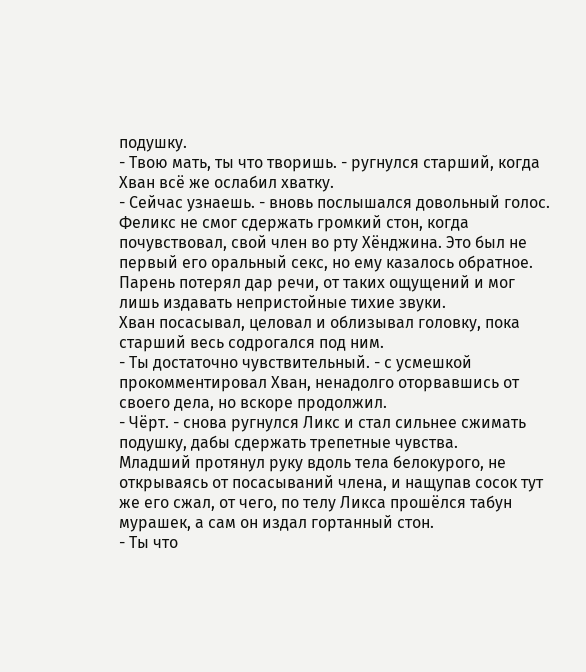подушку.
- Твою мать, ты что творишь. - ругнулся старший, когда Хван всё же ослабил хватку.
- Сейчас узнаешь. - вновь послышался довольный голос.
Феликс не смог сдержать громкий стон, когда почувствовал, свой член во рту Хёнджина. Это был не первый его оральный секс, но ему казалось обратное. Парень потерял дар речи, от таких ощущений и мог лишь издавать непристойные тихие звуки.
Хван посасывал, целовал и облизывал головку, пока старший весь содрогался под ним.
- Ты достаточно чувствительный. - с усмешкой прокомментировал Хван, ненадолго оторвавшись от своего дела, но вскоре продолжил.
- Чёрт. - снова ругнулся Ликс и стал сильнее сжимать подушку, дабы сдержать трепетные чувства.
Младший протянул руку вдоль тела белокурого, не открываясь от посасываний члена, и нащупав сосок тут же его сжал, от чего, по телу Ликса прошёлся табун мурашек, а сам он издал гортанный стон.
- Ты что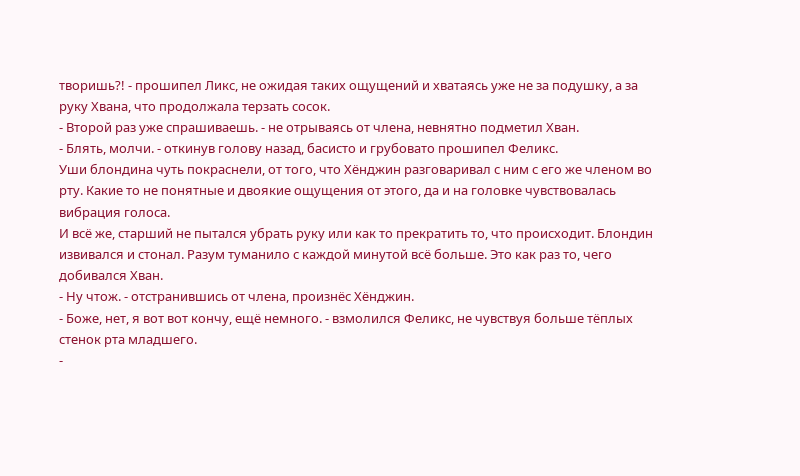творишь?! - прошипел Ликс, не ожидая таких ощущений и хватаясь уже не за подушку, а за руку Хвана, что продолжала терзать сосок.
- Второй раз уже спрашиваешь. - не отрываясь от члена, невнятно подметил Хван.
- Блять, молчи. - откинув голову назад, басисто и грубовато прошипел Феликс.
Уши блондина чуть покраснели, от того, что Хёнджин разговаривал с ним с его же членом во рту. Какие то не понятные и двоякие ощущения от этого, да и на головке чувствовалась вибрация голоса.
И всё же, старший не пытался убрать руку или как то прекратить то, что происходит. Блондин извивался и стонал. Разум туманило с каждой минутой всё больше. Это как раз то, чего добивался Хван.
- Ну чтож. - отстранившись от члена, произнёс Хёнджин.
- Боже, нет, я вот вот кончу, ещё немного. - взмолился Феликс, не чувствуя больше тёплых стенок рта младшего.
-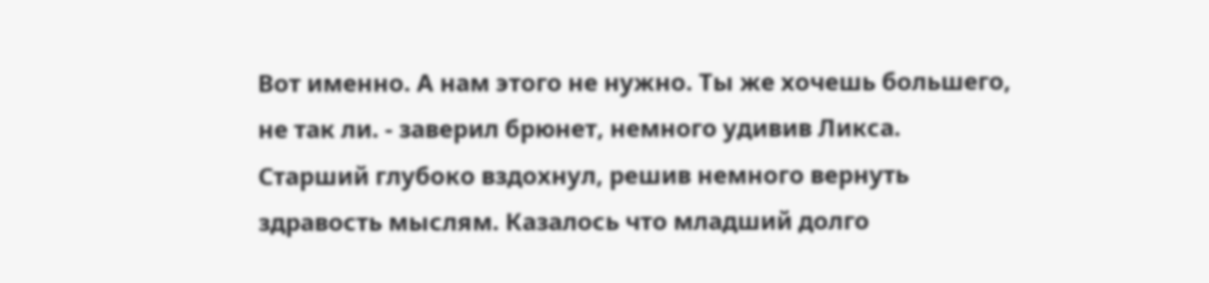Вот именно. А нам этого не нужно. Ты же хочешь большего, не так ли. - заверил брюнет, немного удивив Ликса.
Старший глубоко вздохнул, решив немного вернуть здравость мыслям. Казалось что младший долго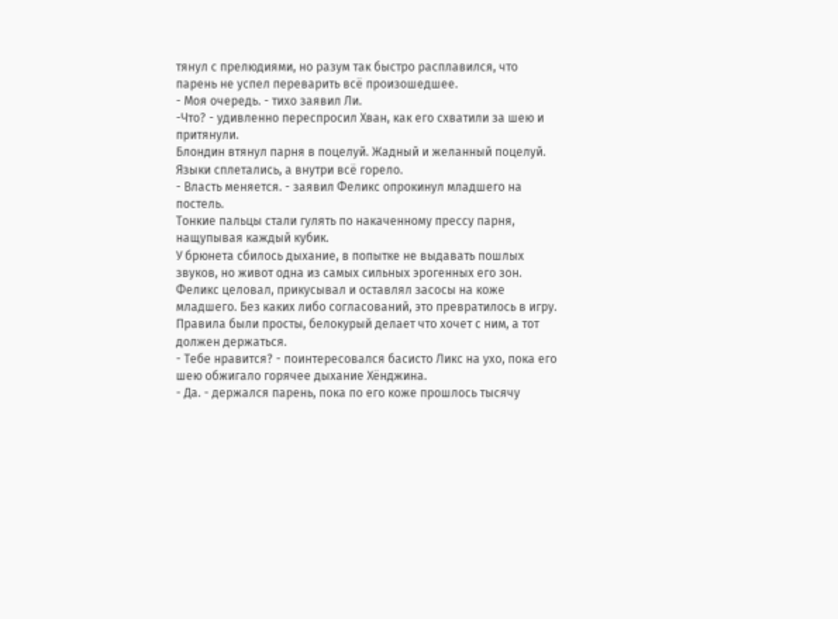тянул с прелюдиями, но разум так быстро расплавился, что парень не успел переварить всё произошедшее.
- Моя очередь. - тихо заявил Ли.
-Что? - удивленно переспросил Хван, как его схватили за шею и притянули.
Блондин втянул парня в поцелуй. Жадный и желанный поцелуй. Языки сплетались, а внутри всё горело.
- Власть меняется. - заявил Феликс опрокинул младшего на постель.
Тонкие пальцы стали гулять по накаченному прессу парня, нащупывая каждый кубик.
У брюнета сбилось дыхание, в попытке не выдавать пошлых звуков, но живот одна из самых сильных эрогенных его зон.
Феликс целовал, прикусывал и оставлял засосы на коже младшего. Без каких либо согласований, это превратилось в игру. Правила были просты, белокурый делает что хочет с ним, а тот должен держаться.
- Тебе нравится? - поинтересовался басисто Ликс на ухо, пока его шею обжигало горячее дыхание Хёнджина.
- Да. - держался парень, пока по его коже прошлось тысячу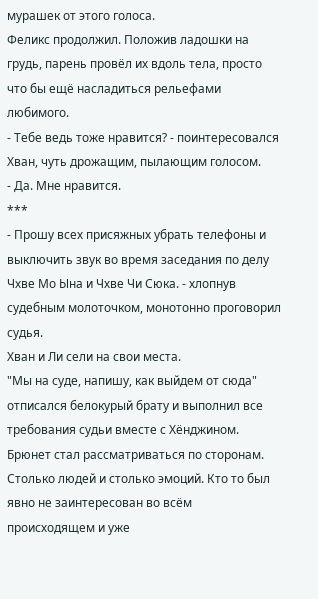мурашек от этого голоса.
Феликс продолжил. Положив ладошки на грудь, парень провёл их вдоль тела, просто что бы ещё насладиться рельефами любимого.
- Тебе ведь тоже нравится? - поинтересовался Хван, чуть дрожащим, пылающим голосом.
- Да. Мне нравится.
***
- Прошу всех присяжных убрать телефоны и выключить звук во время заседания по делу Чхве Мо Ына и Чхве Чи Сюка. - хлопнув судебным молоточком, монотонно проговорил судья.
Хван и Ли сели на свои места.
"Мы на суде, напишу, как выйдем от сюда" отписался белокурый брату и выполнил все требования судьи вместе с Хёнджином.
Брюнет стал рассматриваться по сторонам. Столько людей и столько эмоций. Кто то был явно не заинтересован во всём происходящем и уже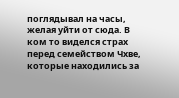поглядывал на часы, желая уйти от сюда. В ком то виделся страх перед семейством Чхве, которые находились за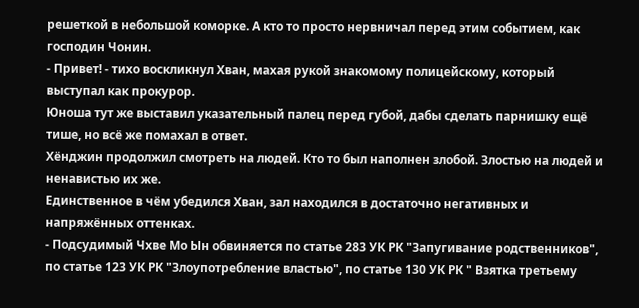решеткой в небольшой коморке. А кто то просто нервничал перед этим событием, как господин Чонин.
- Привет! - тихо воскликнул Хван, махая рукой знакомому полицейскому, который выступал как прокурор.
Юноша тут же выставил указательный палец перед губой, дабы сделать парнишку ещё тише, но всё же помахал в ответ.
Хёнджин продолжил смотреть на людей. Кто то был наполнен злобой. Злостью на людей и ненавистью их же.
Единственное в чём убедился Хван, зал находился в достаточно негативных и напряжённых оттенках.
- Подсудимый Чхве Мо Ын обвиняется по статье 283 УК РК "Запугивание родственников", по статье 123 УК РК "Злоупотребление властью", по статье 130 УК РК " Взятка третьему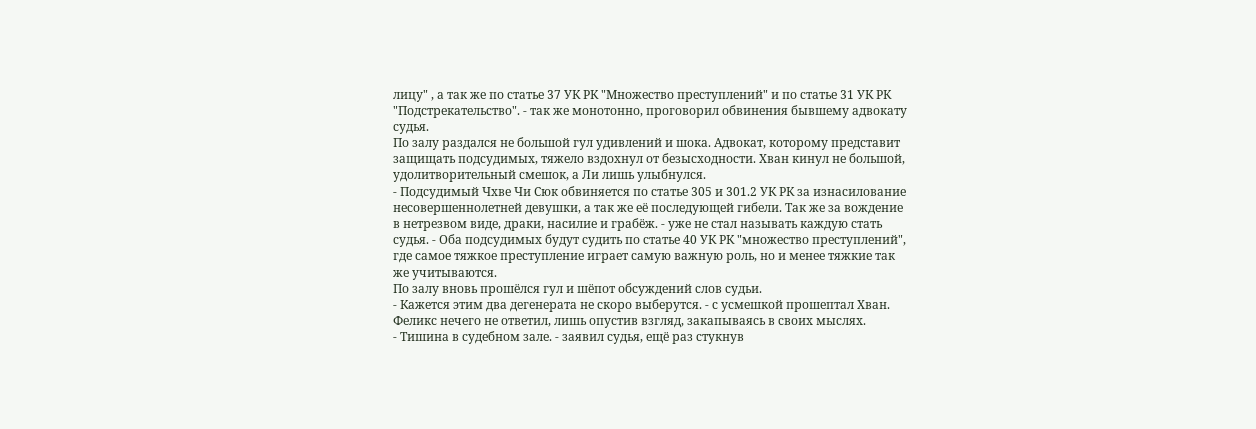лицу" , а так же по статье 37 УК РК "Множество преступлений" и по статье 31 УК РК "Подстрекательство". - так же монотонно, проговорил обвинения бывшему адвокату судья.
По залу раздался не большой гул удивлений и шока. Адвокат, которому представит защищать подсудимых, тяжело вздохнул от безысходности. Хван кинул не большой, удолитворительный смешок, а Ли лишь улыбнулся.
- Подсудимый Чхве Чи Сюк обвиняется по статье 305 и 301.2 УК РК за изнасилование несовершеннолетней девушки, а так же её последующей гибели. Так же за вождение в нетрезвом виде, драки, насилие и грабёж. - уже не стал называть каждую стать судья. - Оба подсудимых будут судить по статье 40 УК РК "множество преступлений", где самое тяжкое преступление играет самую важную роль, но и менее тяжкие так же учитываются.
По залу вновь прошёлся гул и шёпот обсуждений слов судьи.
- Кажется этим два дегенерата не скоро выберутся. - с усмешкой прошептал Хван.
Феликс нечего не ответил, лишь опустив взгляд, закапываясь в своих мыслях.
- Тишина в судебном зале. - заявил судья, ещё раз стукнув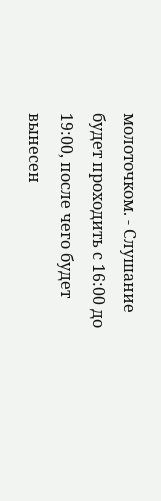молоточком. - Слушание будет проходить с 16:00 до 19:00, после чего будет вынесен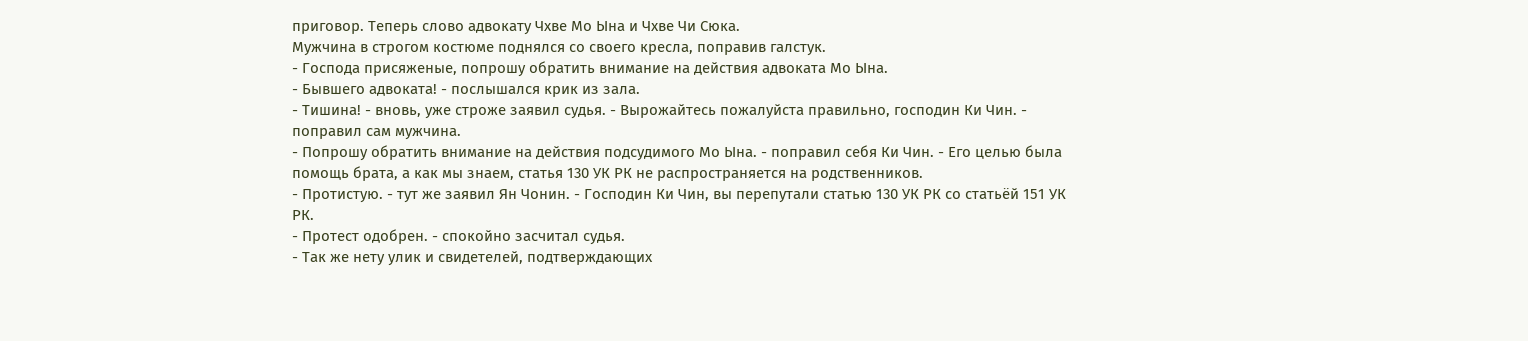приговор. Теперь слово адвокату Чхве Мо Ына и Чхве Чи Сюка.
Мужчина в строгом костюме поднялся со своего кресла, поправив галстук.
- Господа присяженые, попрошу обратить внимание на действия адвоката Мо Ына.
- Бывшего адвоката! - послышался крик из зала.
- Тишина! - вновь, уже строже заявил судья. - Вырожайтесь пожалуйста правильно, господин Ки Чин. - поправил сам мужчина.
- Попрошу обратить внимание на действия подсудимого Мо Ына. - поправил себя Ки Чин. - Его целью была помощь брата, а как мы знаем, статья 130 УК РК не распространяется на родственников.
- Протистую. - тут же заявил Ян Чонин. - Господин Ки Чин, вы перепутали статью 130 УК РК со статьёй 151 УК РК.
- Протест одобрен. - спокойно засчитал судья.
- Так же нету улик и свидетелей, подтверждающих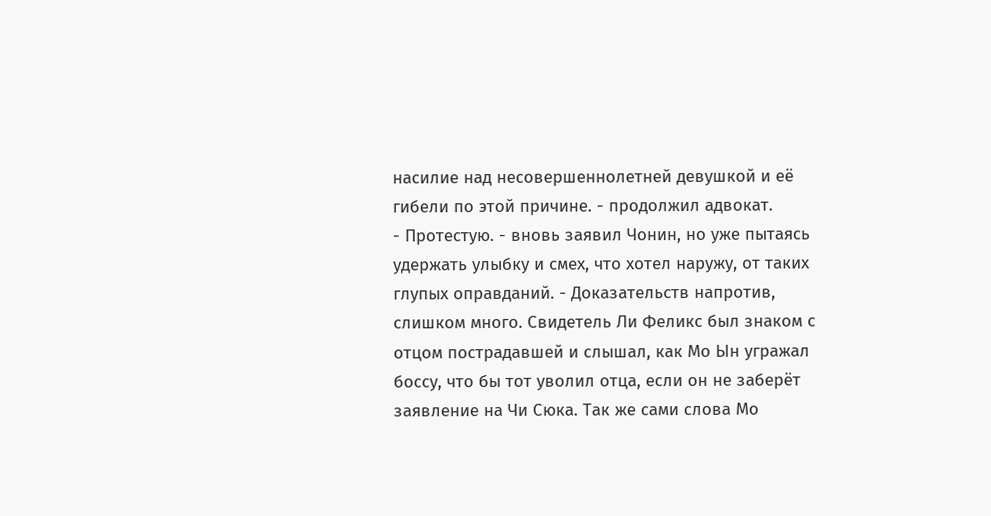насилие над несовершеннолетней девушкой и её гибели по этой причине. - продолжил адвокат.
- Протестую. - вновь заявил Чонин, но уже пытаясь удержать улыбку и смех, что хотел наружу, от таких глупых оправданий. - Доказательств напротив, слишком много. Свидетель Ли Феликс был знаком с отцом пострадавшей и слышал, как Мо Ын угражал боссу, что бы тот уволил отца, если он не заберёт заявление на Чи Сюка. Так же сами слова Мо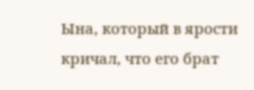Ына, который в ярости кричал, что его брат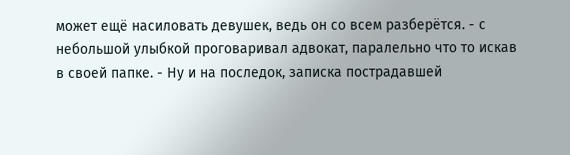может ещё насиловать девушек, ведь он со всем разберётся. - с небольшой улыбкой проговаривал адвокат, паралельно что то искав в своей папке. - Ну и на последок, записка пострадавшей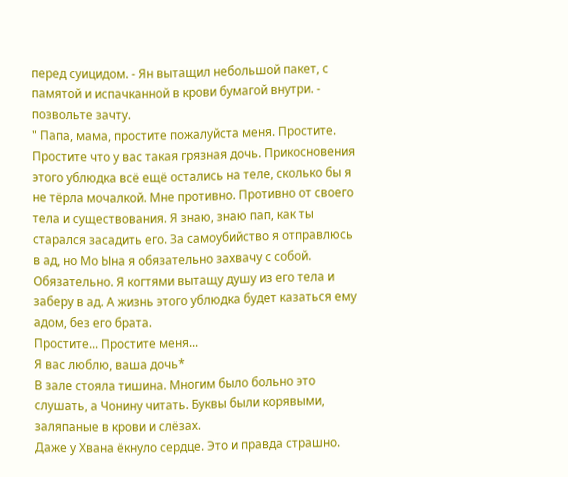перед суицидом. - Ян вытащил небольшой пакет, с памятой и испачканной в крови бумагой внутри. - позвольте зачту.
" Папа, мама, простите пожалуйста меня. Простите. Простите что у вас такая грязная дочь. Прикосновения этого ублюдка всё ещё остались на теле, сколько бы я не тёрла мочалкой. Мне противно. Противно от своего тела и существования. Я знаю, знаю пап, как ты старался засадить его. За самоубийство я отправлюсь в ад, но Мо Ына я обязательно захвачу с собой. Обязательно. Я когтями вытащу душу из его тела и заберу в ад. А жизнь этого ублюдка будет казаться ему адом, без его брата.
Простите... Простите меня...
Я вас люблю, ваша дочь*
В зале стояла тишина. Многим было больно это слушать, а Чонину читать. Буквы были корявыми, заляпаные в крови и слёзах.
Даже у Хвана ёкнуло сердце. Это и правда страшно.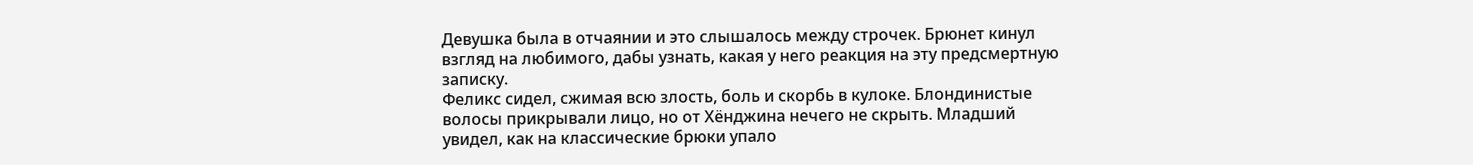Девушка была в отчаянии и это слышалось между строчек. Брюнет кинул взгляд на любимого, дабы узнать, какая у него реакция на эту предсмертную записку.
Феликс сидел, сжимая всю злость, боль и скорбь в кулоке. Блондинистые волосы прикрывали лицо, но от Хёнджина нечего не скрыть. Младший увидел, как на классические брюки упало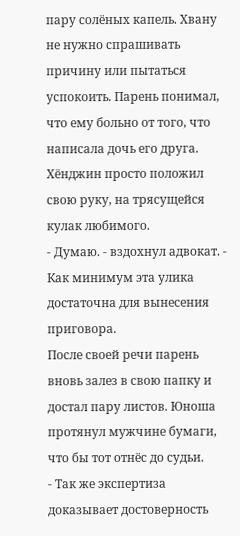пару солёных капель. Хвану не нужно спрашивать причину или пытаться успокоить. Парень понимал, что ему больно от того, что написала дочь его друга. Хёнджин просто положил свою руку, на трясущейся кулак любимого.
- Думаю. - вздохнул адвокат. - Как минимум эта улика достаточна для вынесения приговора.
После своей речи парень вновь залез в свою папку и достал пару листов. Юноша протянул мужчине бумаги, что бы тот отнёс до судьи.
- Так же экспертиза доказывает достоверность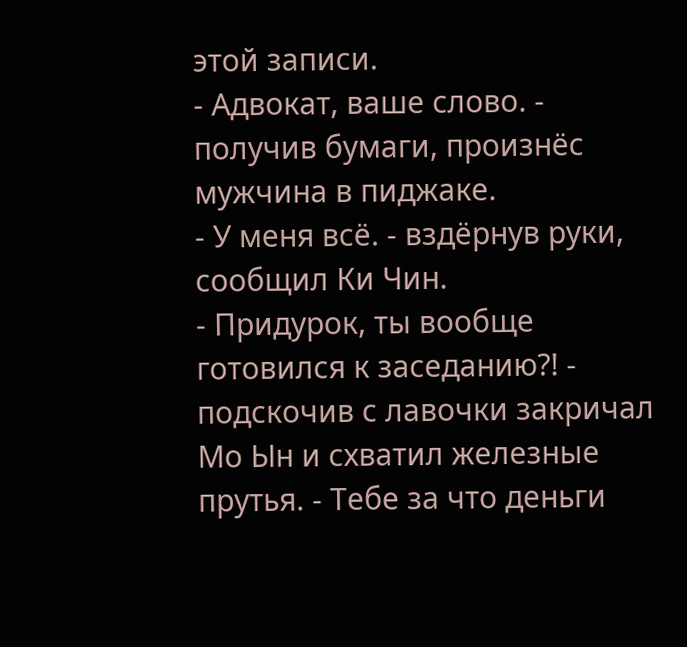этой записи.
- Адвокат, ваше слово. - получив бумаги, произнёс мужчина в пиджаке.
- У меня всё. - вздёрнув руки, сообщил Ки Чин.
- Придурок, ты вообще готовился к заседанию?! - подскочив с лавочки закричал Мо Ын и схватил железные прутья. - Тебе за что деньги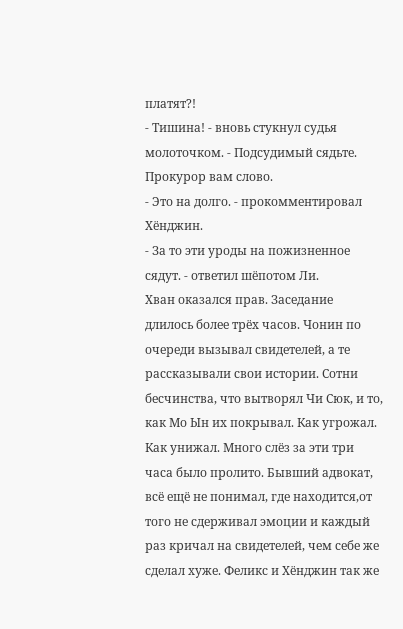платят?!
- Тишина! - вновь стукнул судья молоточком. - Подсудимый сядьте. Прокурор вам слово.
- Это на долго. - прокомментировал Хёнджин.
- За то эти уроды на пожизненное сядут. - ответил шёпотом Ли.
Хван оказался прав. Заседание длилось более трёх часов. Чонин по очереди вызывал свидетелей, а те рассказывали свои истории. Сотни бесчинства, что вытворял Чи Сюк, и то, как Мо Ын их покрывал. Как угрожал. Как унижал. Много слёз за эти три часа было пролито. Бывший адвокат, всё ещё не понимал, где находится,от того не сдерживал эмоции и каждый раз кричал на свидетелей, чем себе же сделал хуже. Феликс и Хёнджин так же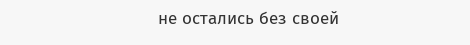не остались без своей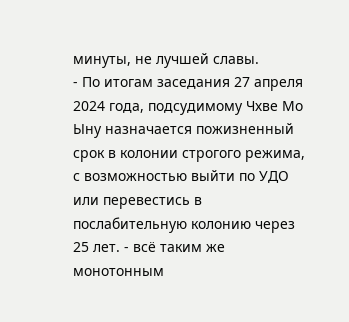минуты, не лучшей славы.
- По итогам заседания 27 апреля 2024 года, подсудимому Чхве Мо Ыну назначается пожизненный срок в колонии строгого режима, с возможностью выйти по УДО или перевестись в послабительную колонию через 25 лет. - всё таким же монотонным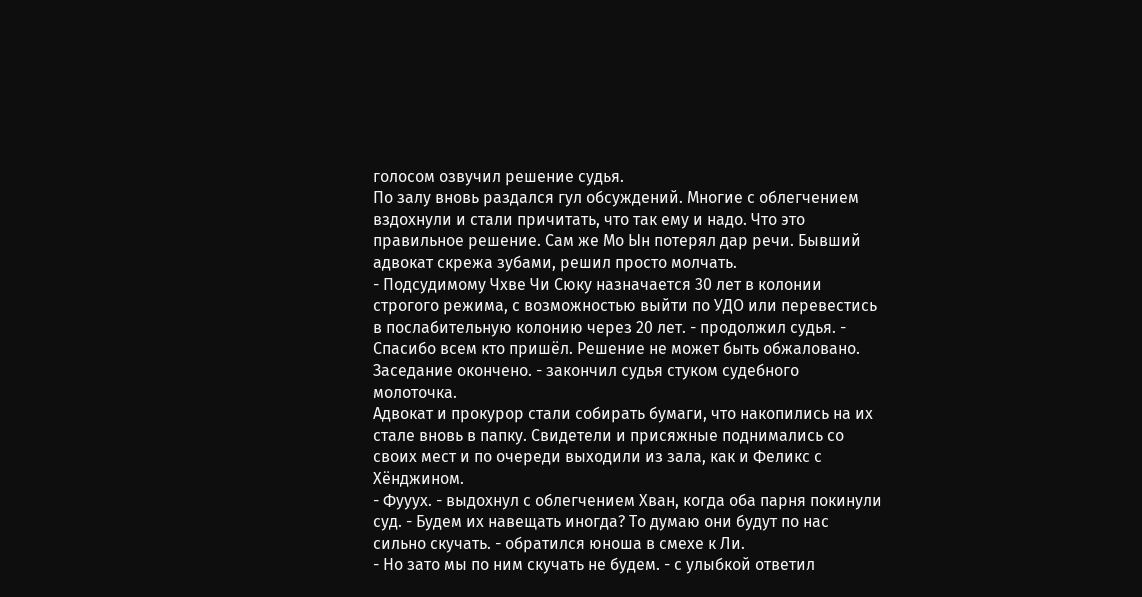голосом озвучил решение судья.
По залу вновь раздался гул обсуждений. Многие с облегчением вздохнули и стали причитать, что так ему и надо. Что это правильное решение. Сам же Мо Ын потерял дар речи. Бывший адвокат скрежа зубами, решил просто молчать.
- Подсудимому Чхве Чи Сюку назначается 30 лет в колонии строгого режима, с возможностью выйти по УДО или перевестись в послабительную колонию через 20 лет. - продолжил судья. - Спасибо всем кто пришёл. Решение не может быть обжаловано. Заседание окончено. - закончил судья стуком судебного молоточка.
Адвокат и прокурор стали собирать бумаги, что накопились на их стале вновь в папку. Свидетели и присяжные поднимались со своих мест и по очереди выходили из зала, как и Феликс с Хёнджином.
- Фууух. - выдохнул с облегчением Хван, когда оба парня покинули суд. - Будем их навещать иногда? То думаю они будут по нас сильно скучать. - обратился юноша в смехе к Ли.
- Но зато мы по ним скучать не будем. - с улыбкой ответил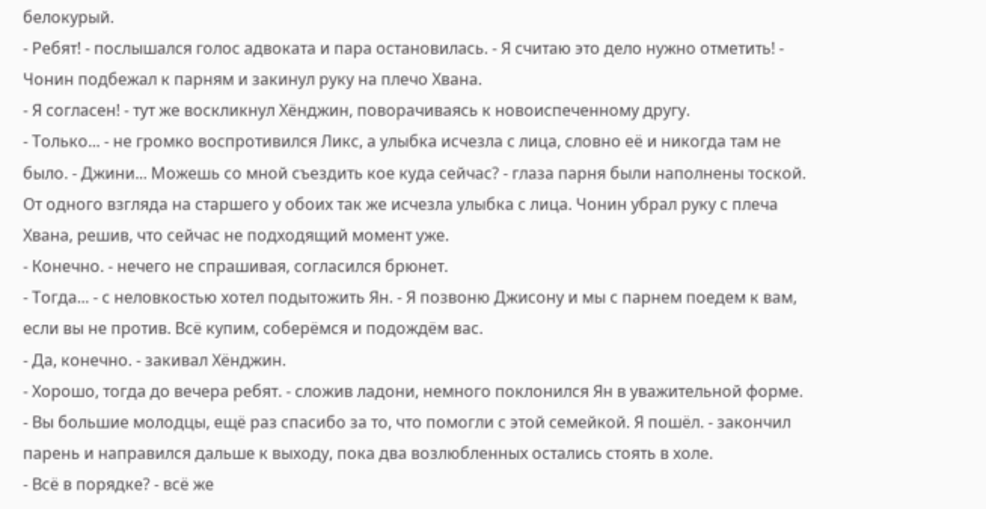белокурый.
- Ребят! - послышался голос адвоката и пара остановилась. - Я считаю это дело нужно отметить! - Чонин подбежал к парням и закинул руку на плечо Хвана.
- Я согласен! - тут же воскликнул Хёнджин, поворачиваясь к новоиспеченному другу.
- Только... - не громко воспротивился Ликс, а улыбка исчезла с лица, словно её и никогда там не было. - Джини... Можешь со мной съездить кое куда сейчас? - глаза парня были наполнены тоской.
От одного взгляда на старшего у обоих так же исчезла улыбка с лица. Чонин убрал руку с плеча Хвана, решив, что сейчас не подходящий момент уже.
- Конечно. - нечего не спрашивая, согласился брюнет.
- Тогда... - с неловкостью хотел подытожить Ян. - Я позвоню Джисону и мы с парнем поедем к вам, если вы не против. Всё купим, соберёмся и подождём вас.
- Да, конечно. - закивал Хёнджин.
- Хорошо, тогда до вечера ребят. - сложив ладони, немного поклонился Ян в уважительной форме. - Вы большие молодцы, ещё раз спасибо за то, что помогли с этой семейкой. Я пошёл. - закончил парень и направился дальше к выходу, пока два возлюбленных остались стоять в холе.
- Всё в порядке? - всё же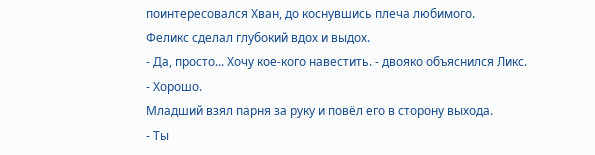поинтересовался Хван, до коснувшись плеча любимого.
Феликс сделал глубокий вдох и выдох.
- Да, просто... Хочу кое-кого навестить. - двояко объяснился Ликс.
- Хорошо.
Младший взял парня за руку и повёл его в сторону выхода.
- Ты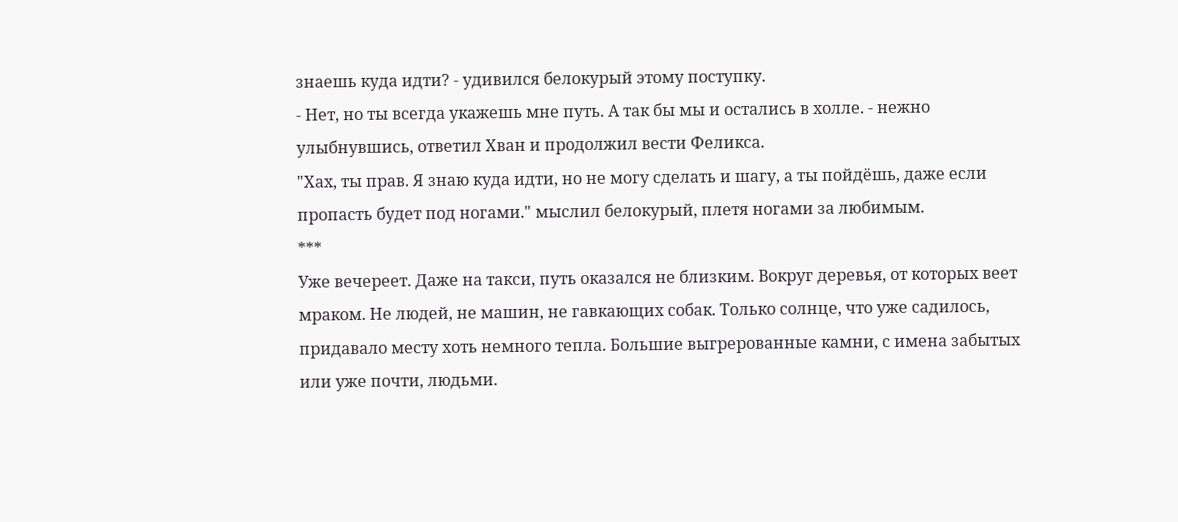знаешь куда идти? - удивился белокурый этому поступку.
- Нет, но ты всегда укажешь мне путь. А так бы мы и остались в холле. - нежно улыбнувшись, ответил Хван и продолжил вести Феликса.
"Хах, ты прав. Я знаю куда идти, но не могу сделать и шагу, а ты пойдёшь, даже если пропасть будет под ногами." мыслил белокурый, плетя ногами за любимым.
***
Уже вечереет. Даже на такси, путь оказался не близким. Вокруг деревья, от которых веет мраком. Не людей, не машин, не гавкающих собак. Только солнце, что уже садилось, придавало месту хоть немного тепла. Большие выгрерованные камни, с имена забытых или уже почти, людьми.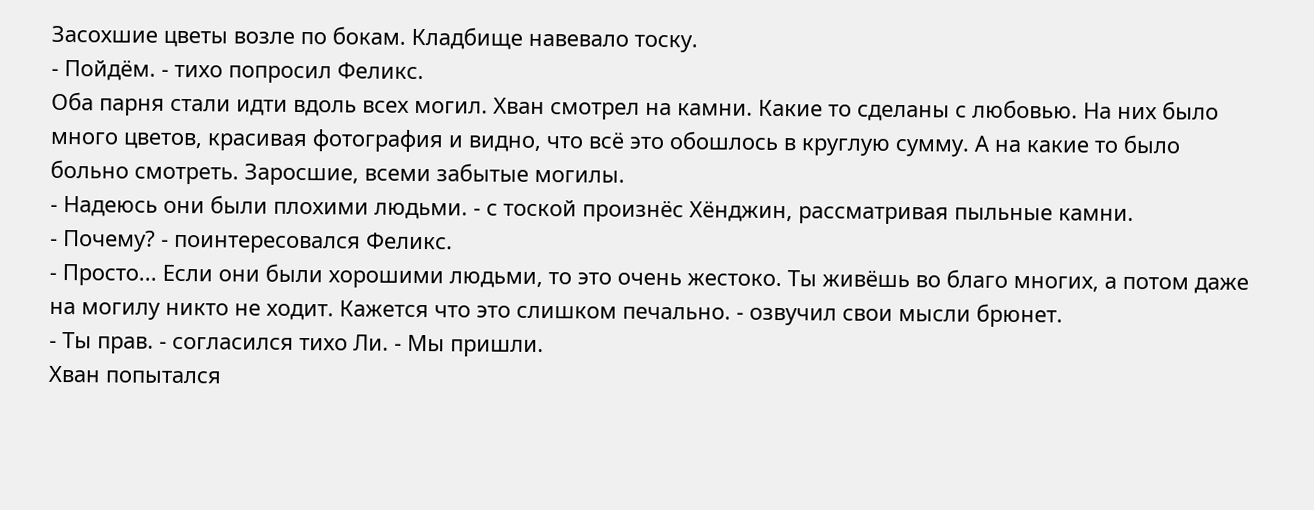Засохшие цветы возле по бокам. Кладбище навевало тоску.
- Пойдём. - тихо попросил Феликс.
Оба парня стали идти вдоль всех могил. Хван смотрел на камни. Какие то сделаны с любовью. На них было много цветов, красивая фотография и видно, что всё это обошлось в круглую сумму. А на какие то было больно смотреть. Заросшие, всеми забытые могилы.
- Надеюсь они были плохими людьми. - с тоской произнёс Хёнджин, рассматривая пыльные камни.
- Почему? - поинтересовался Феликс.
- Просто... Если они были хорошими людьми, то это очень жестоко. Ты живёшь во благо многих, а потом даже на могилу никто не ходит. Кажется что это слишком печально. - озвучил свои мысли брюнет.
- Ты прав. - согласился тихо Ли. - Мы пришли.
Хван попытался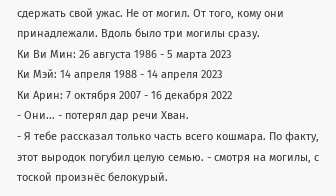сдержать свой ужас. Не от могил. От того, кому они принадлежали. Вдоль было три могилы сразу.
Ки Ви Мин: 26 августа 1986 - 5 марта 2023
Ки Мэй: 14 апреля 1988 - 14 апреля 2023
Ки Арин: 7 октября 2007 - 16 декабря 2022
- Они... - потерял дар речи Хван.
- Я тебе рассказал только часть всего кошмара. По факту, этот выродок погубил целую семью. - смотря на могилы, с тоской произнёс белокурый.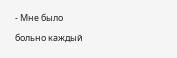- Мне было больно каждый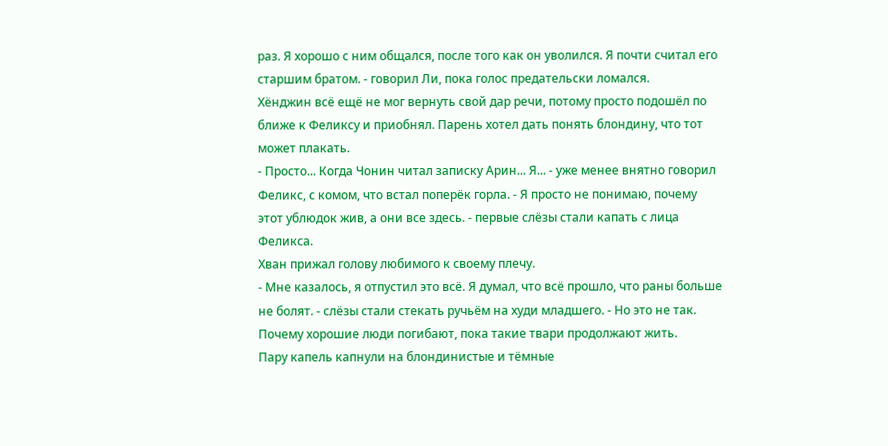раз. Я хорошо с ним общался, после того как он уволился. Я почти считал его старшим братом. - говорил Ли, пока голос предательски ломался.
Хёнджин всё ещё не мог вернуть свой дар речи, потому просто подошёл по ближе к Феликсу и приобнял. Парень хотел дать понять блондину, что тот может плакать.
- Просто... Когда Чонин читал записку Арин... Я... - уже менее внятно говорил Феликс, с комом, что встал поперёк горла. - Я просто не понимаю, почему этот ублюдок жив, а они все здесь. - первые слёзы стали капать с лица Феликса.
Хван прижал голову любимого к своему плечу.
- Мне казалось, я отпустил это всё. Я думал, что всё прошло, что раны больше не болят. - слёзы стали стекать ручьём на худи младшего. - Но это не так. Почему хорошие люди погибают, пока такие твари продолжают жить.
Пару капель капнули на блондинистые и тёмные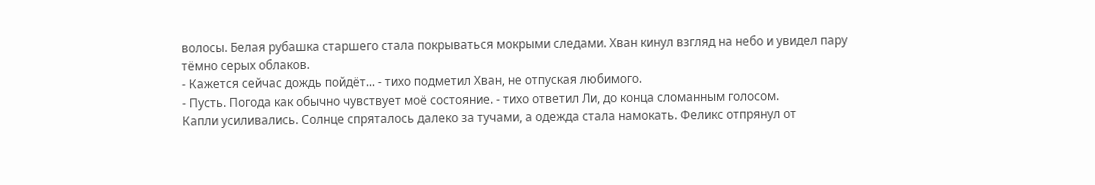волосы. Белая рубашка старшего стала покрываться мокрыми следами. Хван кинул взгляд на небо и увидел пару тёмно серых облаков.
- Кажется сейчас дождь пойдёт... - тихо подметил Хван, не отпуская любимого.
- Пусть. Погода как обычно чувствует моё состояние. - тихо ответил Ли, до конца сломанным голосом.
Капли усиливались. Солнце спряталось далеко за тучами, а одежда стала намокать. Феликс отпрянул от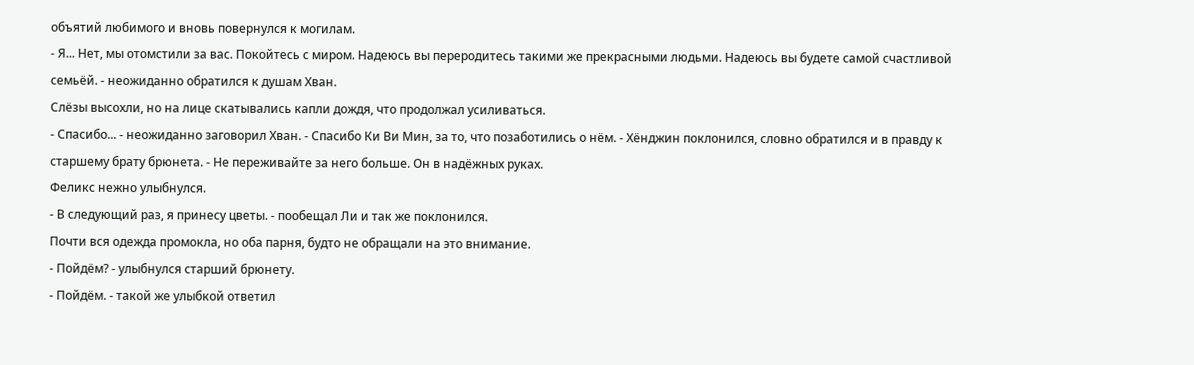объятий любимого и вновь повернулся к могилам.
- Я... Нет, мы отомстили за вас. Покойтесь с миром. Надеюсь вы переродитесь такими же прекрасными людьми. Надеюсь вы будете самой счастливой семьёй. - неожиданно обратился к душам Хван.
Слёзы высохли, но на лице скатывались капли дождя, что продолжал усиливаться.
- Спасибо... - неожиданно заговорил Хван. - Спасибо Ки Ви Мин, за то, что позаботились о нём. - Хёнджин поклонился, словно обратился и в правду к старшему брату брюнета. - Не переживайте за него больше. Он в надёжных руках.
Феликс нежно улыбнулся.
- В следующий раз, я принесу цветы. - пообещал Ли и так же поклонился.
Почти вся одежда промокла, но оба парня, будто не обращали на это внимание.
- Пойдём? - улыбнулся старший брюнету.
- Пойдём. - такой же улыбкой ответил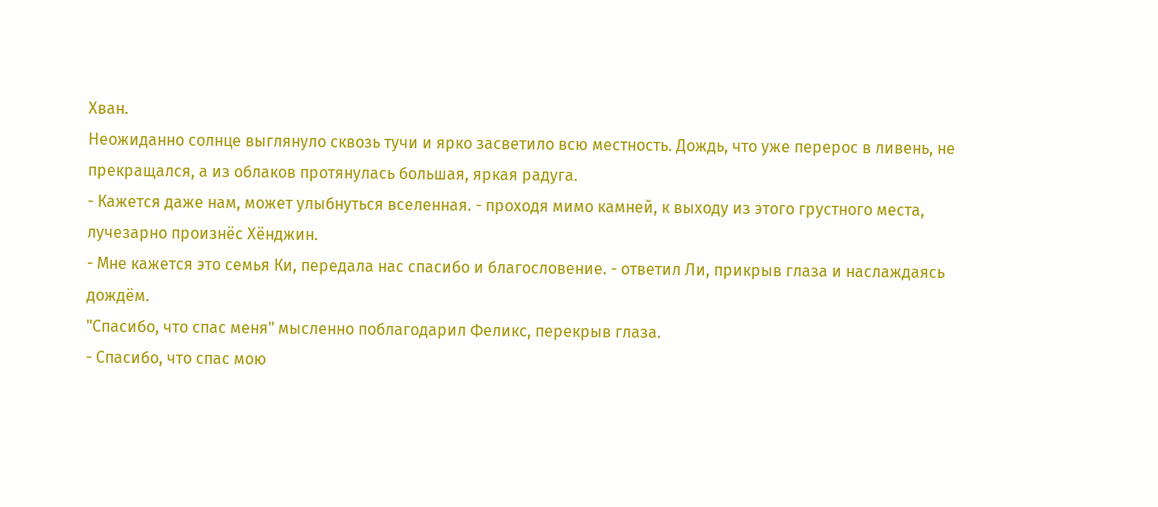Хван.
Неожиданно солнце выглянуло сквозь тучи и ярко засветило всю местность. Дождь, что уже перерос в ливень, не прекращался, а из облаков протянулась большая, яркая радуга.
- Кажется даже нам, может улыбнуться вселенная. - проходя мимо камней, к выходу из этого грустного места, лучезарно произнёс Хёнджин.
- Мне кажется это семья Ки, передала нас спасибо и благословение. - ответил Ли, прикрыв глаза и наслаждаясь дождём.
"Спасибо, что спас меня" мысленно поблагодарил Феликс, перекрыв глаза.
- Спасибо, что спас мою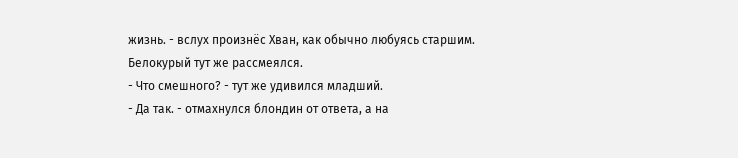жизнь. - вслух произнёс Хван, как обычно любуясь старшим.
Белокурый тут же рассмеялся.
- Что смешного? - тут же удивился младший.
- Да так. - отмахнулся блондин от ответа, а на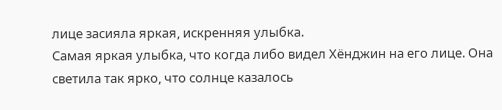лице засияла яркая, искренняя улыбка.
Самая яркая улыбка, что когда либо видел Хёнджин на его лице. Она светила так ярко, что солнце казалось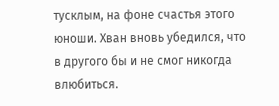тусклым, на фоне счастья этого юноши. Хван вновь убедился, что в другого бы и не смог никогда влюбиться.